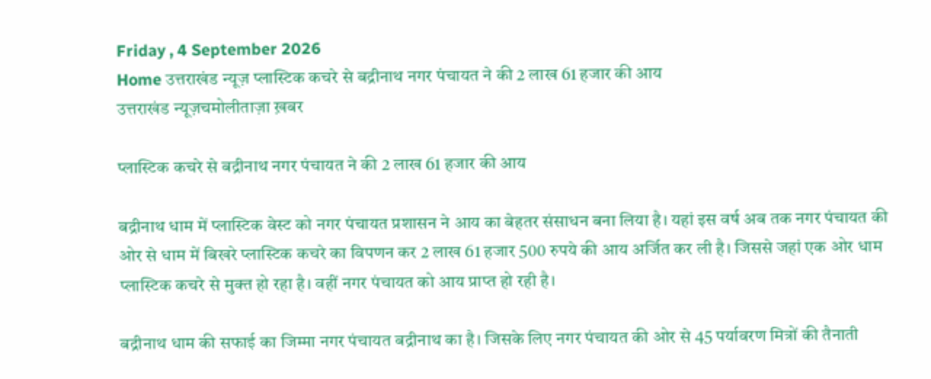Friday , 4 September 2026
Home उत्तराखंड न्यूज़ प्लास्टिक कचरे से बद्रीनाथ नगर पंचायत ने की 2 लाख 61 हजार की आय
उत्तराखंड न्यूज़चमोलीताज़ा ख़बर

प्लास्टिक कचरे से बद्रीनाथ नगर पंचायत ने की 2 लाख 61 हजार की आय

बद्रीनाथ धाम में प्लास्टिक वेस्ट को नगर पंचायत प्रशासन ने आय का बेहतर संसाधन बना लिया है। यहां इस वर्ष अब तक नगर पंचायत की ओर से धाम में बिखरे प्लास्टिक कचरे का विपणन कर 2 लाख 61 हजार 500 रुपये की आय अर्जित कर ली है। जिससे जहां एक ओर धाम प्लास्टिक कचरे से मुक्त हो रहा है। वहीं नगर पंचायत को आय प्राप्त हो रही है।

बद्रीनाथ धाम की सफाई का जिम्मा नगर पंचायत बद्रीनाथ का है। जिसके लिए नगर पंचायत की ओर से 45 पर्यावरण मित्रों की तैनाती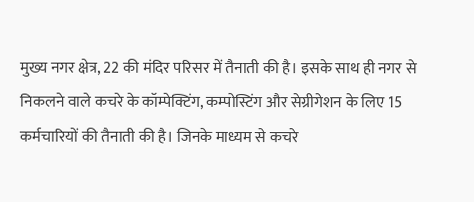मुख्य नगर क्षेत्र, 22 की मंदिर परिसर में तैनाती की है। इसके साथ ही नगर से निकलने वाले कचरे के कॉम्पेक्टिंग, कम्पोस्टिंग और सेग्रीगेशन के लिए 15 कर्मचारियों की तैनाती की है। जिनके माध्यम से कचरे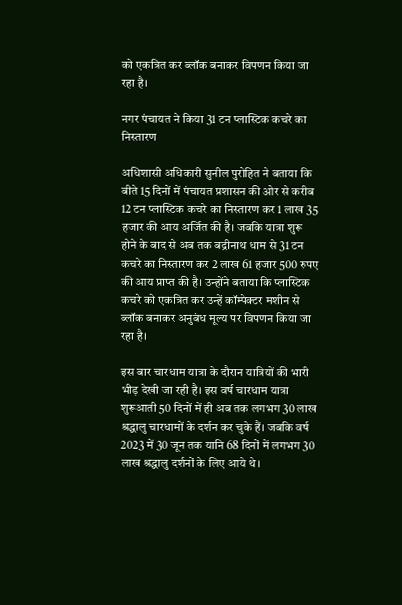को एकत्रित कर ब्लॉक बनाकर विपणन किया जा रहा है।

नगर पंचायत ने किया 31 टन प्लास्टिक कचरे का निस्तारण

अधिशासी अधिकारी सुनील पुरोहित ने बताया कि बीते 15 दिनों में पंचायत प्रशासन की ओर से करीब 12 टन प्लास्टिक कचरे का निस्तारण कर 1 लाख 35 हजार की आय अर्जित की है। जबकि यात्रा शुरू होने के बाद से अब तक बद्रीनाथ धाम से 31 टन कचरे का निस्तारण कर 2 लाख 61 हजार 500 रुपए की आय प्राप्त की है। उन्होंने बताया कि प्लास्टिक कचरे को एकत्रित कर उन्हें कॉम्पेक्टर मशीन से ब्लॉक बनाकर अनुबंध मूल्य पर विपणन किया जा रहा है।

इस बार चारधाम यात्रा के दौरान यात्रियों की भारी भीड़ देखी जा रही है। इस वर्ष चारधाम यात्रा शुरूआती 50 दिनों में ही अब तक लगभग 30 लाख श्रद्धालु चारधामों के दर्शन कर चुके हैं। जबकि वर्ष 2023 में 30 जून तक यानि 68 दिनों में लगभग 30 लाख श्रद्धालु दर्शनों के लिए आये थे।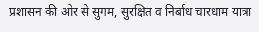प्रशासन की ओर से सुगम, सुरक्षित व निर्बाध चारधाम यात्रा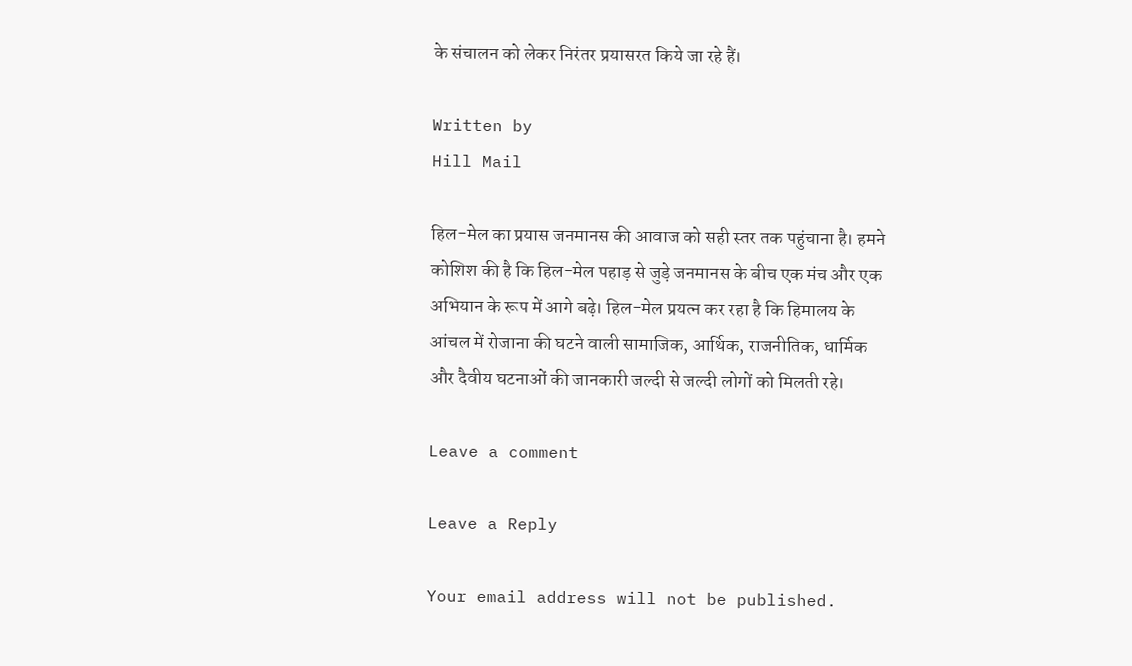के संचालन को लेकर निरंतर प्रयासरत किये जा रहे हैं।

Written by
Hill Mail

हिल-मेल का प्रयास जनमानस की आवाज को सही स्तर तक पहुंचाना है। हमने कोशिश की है कि हिल-मेल पहाड़ से जुड़े जनमानस के बीच एक मंच और एक अभियान के रूप में आगे बढ़े। हिल-मेल प्रयत्न कर रहा है कि हिमालय के आंचल में रोजाना की घटने वाली सामाजिक, आर्थिक, राजनीतिक, धार्मिक और दैवीय घटनाओं की जानकारी जल्दी से जल्दी लोगों को मिलती रहे।

Leave a comment

Leave a Reply

Your email address will not be published.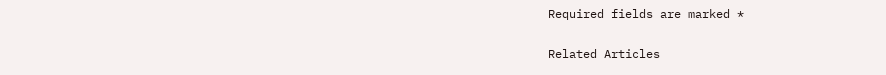Required fields are marked *

Related Articles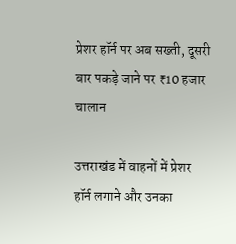प्रेशर हॉर्न पर अब सख्ती, दूसरी बार पकड़े जाने पर ₹10 हजार चालान

उत्तराखंड में वाहनों में प्रेशर हॉर्न लगाने और उनका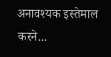अनावश्यक इस्तेमाल करने...